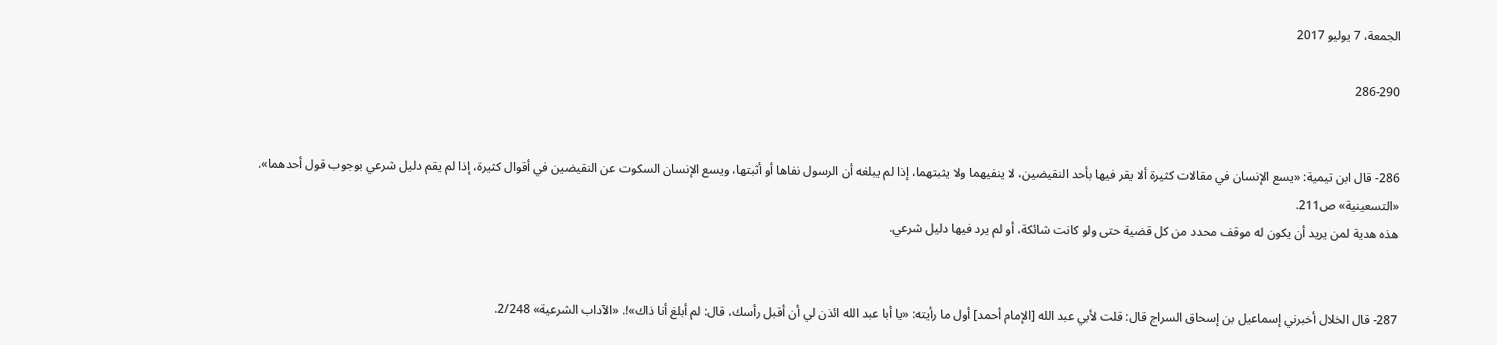الجمعة، 7 يوليو 2017

286-290


286- قال ابن تيمية: «يسع الإنسان في مقالات كثيرة ألا يقر فيها بأحد النقيضين، لا ينفيهما ولا يثبتهما، إذا لم يبلغه أن الرسول نفاها أو أثبتها، ويسع الإنسان السكوت عن النقيضين في أقوال كثيرة، إذا لم يقم دليل شرعي بوجوب قول أحدهما».
«التسعينية» ص211.
هذه هدية لمن يريد أن يكون له موقف محدد من كل قضية حتى ولو كانت شائكة، أو لم يرد فيها دليل شرعي.


287- قال الخلال أخبرني إسماعيل بن إسحاق السراج قال: قلت لأبي عبد الله [الإمام أحمد] أول ما رأيته: «يا أبا عبد الله ائذن لي أن أقبل رأسك، قال: لم أبلغ أنا ذاك»!. «الآداب الشرعية» 2/248.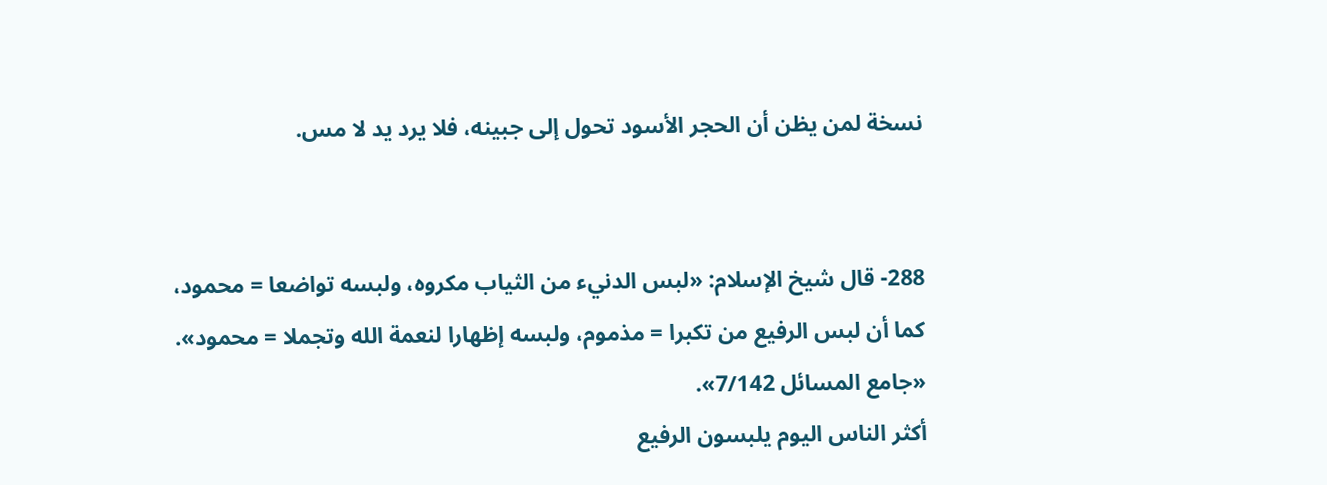نسخة لمن يظن أن الحجر الأسود تحول إلى جبينه، فلا يرد يد لا مس.


288- قال شيخ الإسلام: «لبس الدنيء من الثياب مكروه، ولبسه تواضعا = محمود، كما أن لبس الرفيع من تكبرا = مذموم، ولبسه إظهارا لنعمة الله وتجملا = محمود». «جامع المسائل 7/142».
أكثر الناس اليوم يلبسون الرفيع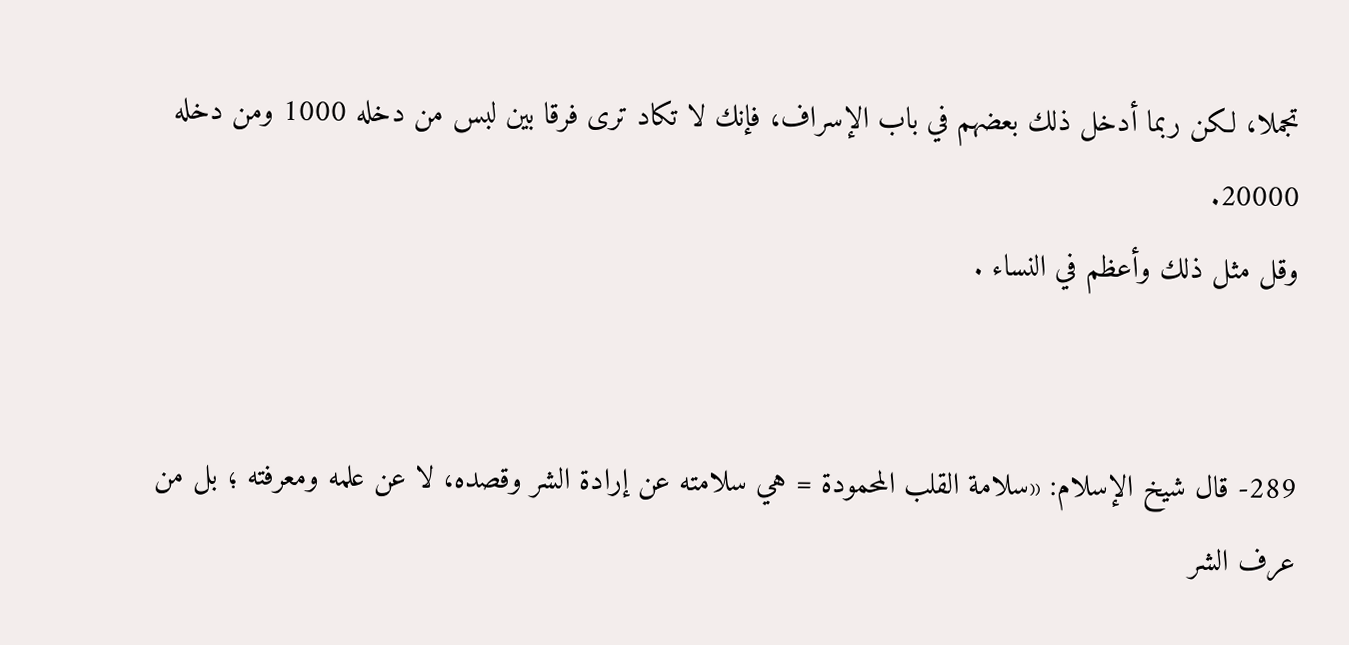تجملا، لكن ربما أدخل ذلك بعضهم في باب الإسراف، فإنك لا تكاد ترى فرقا بين لبس من دخله 1000 ومن دخله 20000.
وقل مثل ذلك وأعظم في النساء .


289- قال شيخ الإسلام: «سلامة القلب المحمودة = هي سلامته عن إرادة الشر وقصده، لا عن علمه ومعرفته ؛ بل من عرف الشر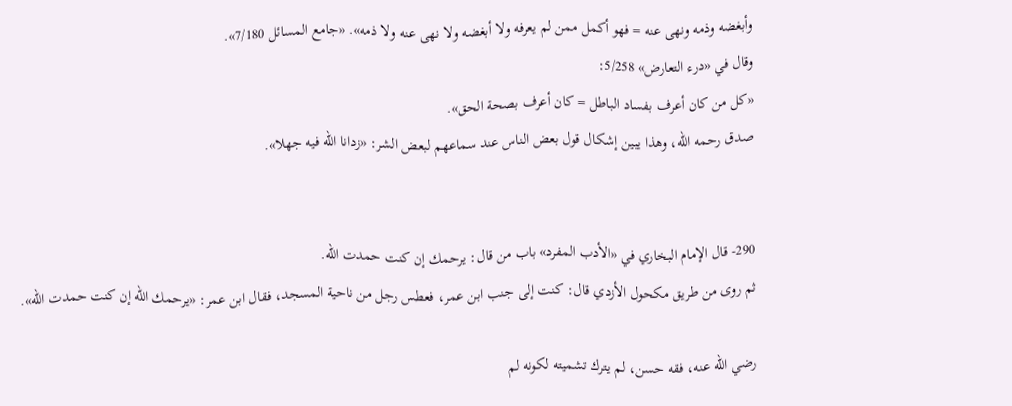وأبغضه وذمه ونهى عنه = فهو أكمل ممن لم يعرفه ولا أبغضه ولا نهى عنه ولا ذمه». «جامع المسائل 7/180».
وقال في «درء التعارض» 5/258:
«كل من كان أعرف بفساد الباطل = كان أعرف بصحة الحق».
صدق رحمه الله، وهذا يبين إشكال قول بعض الناس عند سماعهم لبعض الشر: «زدانا الله فيه جهلا».


290- قال الإمام البخاري في «الأدب المفرد» باب من قال: يرحمك إن كنت حمدت الله.
ثم روى من طريق مكحول الأزدي قال: كنت إلى جنب ابن عمر، فعطس رجل من ناحية المسجد، فقال ابن عمر: «يرحمك الله إن كنت حمدت الله».

رضي الله عنه، فقه حسن، لم يترك تشميته لكونه لم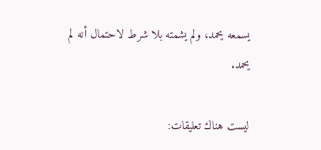يسمعه يحمد، ولم يشمته بلا شرط لاحتمال أنه لم يحمد.

ليست هناك تعليقات: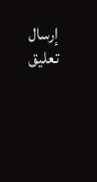إرسال تعليق